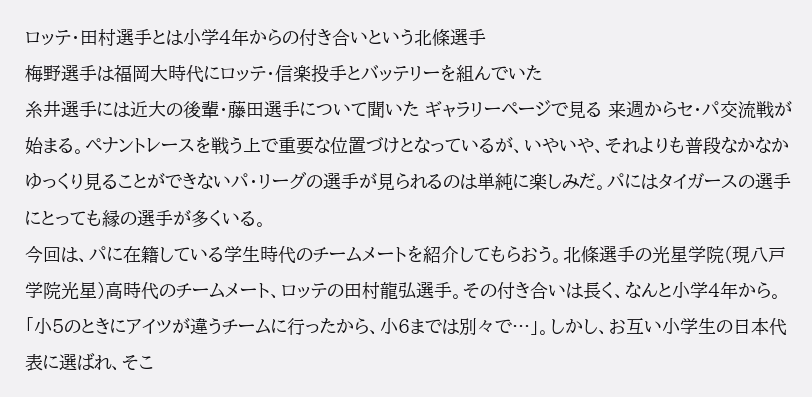ロッテ・田村選手とは小学4年からの付き合いという北條選手
梅野選手は福岡大時代にロッテ・信楽投手とバッテリーを組んでいた
糸井選手には近大の後輩・藤田選手について聞いた ギャラリーページで見る 来週からセ・パ交流戦が始まる。ペナントレースを戦う上で重要な位置づけとなっているが、いやいや、それよりも普段なかなかゆっくり見ることができないパ・リーグの選手が見られるのは単純に楽しみだ。パにはタイガースの選手にとっても縁の選手が多くいる。
今回は、パに在籍している学生時代のチームメートを紹介してもらおう。北條選手の光星学院(現八戸学院光星)高時代のチームメート、ロッテの田村龍弘選手。その付き合いは長く、なんと小学4年から。「小5のときにアイツが違うチームに行ったから、小6までは別々で…」。しかし、お互い小学生の日本代表に選ばれ、そこ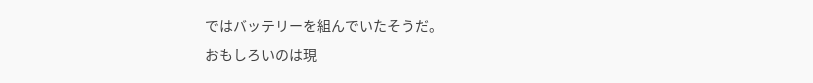ではバッテリーを組んでいたそうだ。
おもしろいのは現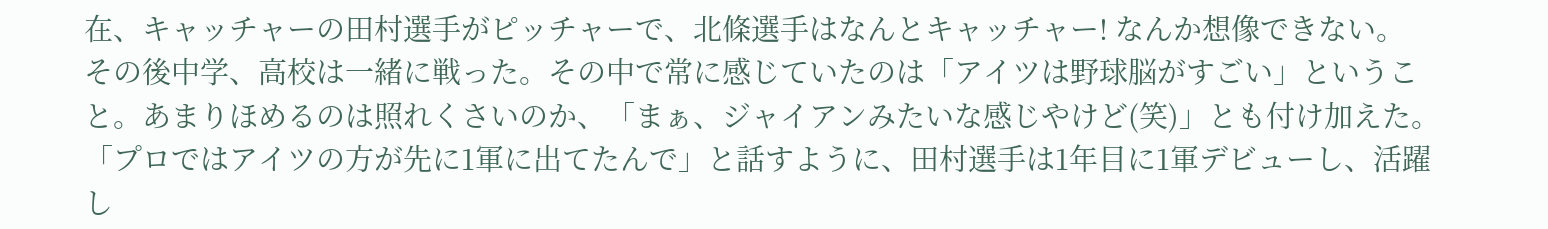在、キャッチャーの田村選手がピッチャーで、北條選手はなんとキャッチャー! なんか想像できない。
その後中学、高校は一緒に戦った。その中で常に感じていたのは「アイツは野球脳がすごい」ということ。あまりほめるのは照れくさいのか、「まぁ、ジャイアンみたいな感じやけど(笑)」とも付け加えた。
「プロではアイツの方が先に1軍に出てたんで」と話すように、田村選手は1年目に1軍デビューし、活躍し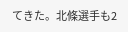てきた。北條選手も2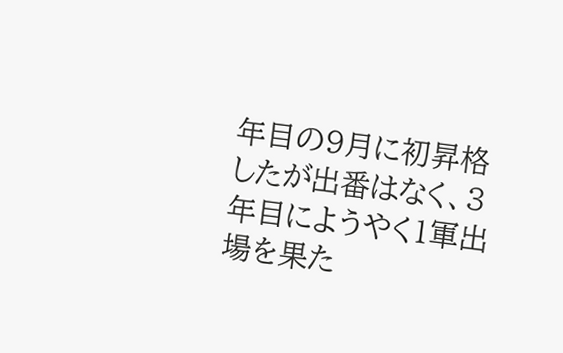年目の9月に初昇格したが出番はなく、3年目にようやく1軍出場を果た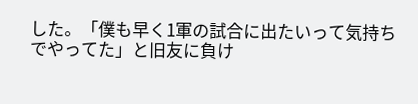した。「僕も早く1軍の試合に出たいって気持ちでやってた」と旧友に負け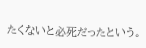たくないと必死だったという。